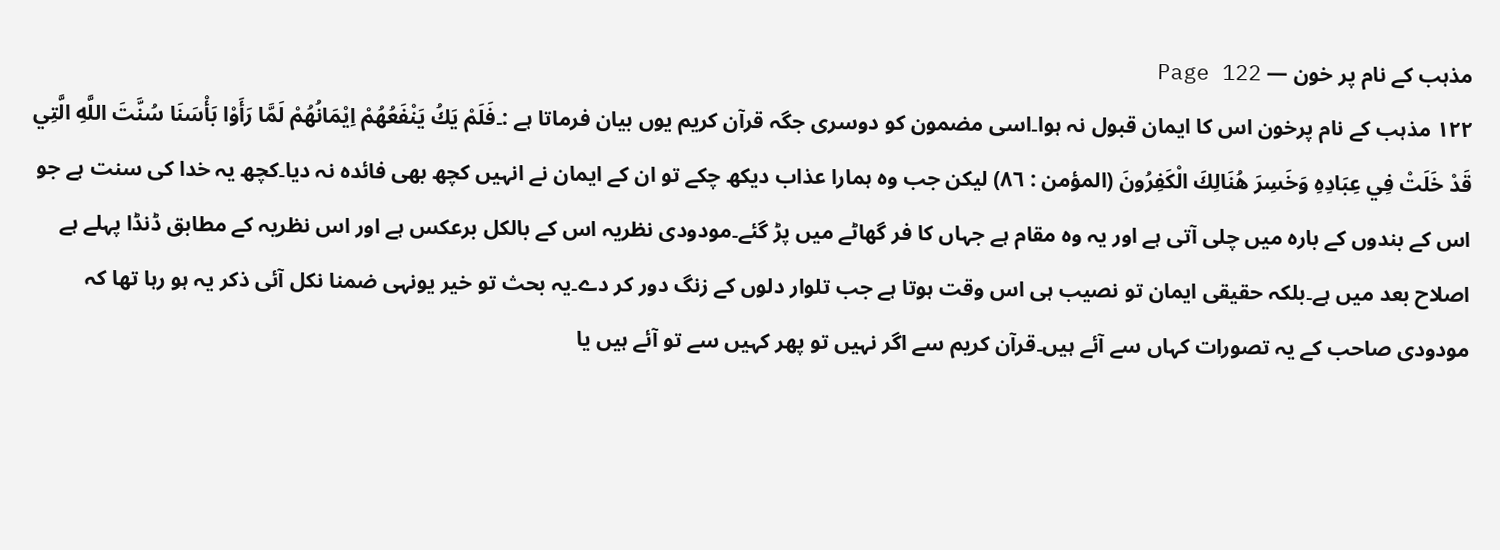مذہب کے نام پر خون — Page 122
۱۲۲ مذہب کے نام پرخون اس کا ایمان قبول نہ ہوا۔اسی مضمون کو دوسری جگہ قرآن کریم یوں بیان فرماتا ہے :۔فَلَمْ يَكُ يَنْفَعُهُمْ اِيْمَانُهُمْ لَمَّا رَأَوْا بَأْسَنَا سُنَّتَ اللَّهِ الَّتِي قَدْ خَلَتْ فِي عِبَادِهِ وَخَسِرَ هُنَالِكَ الْكَفِرُونَ (المؤمن : ٨٦) لیکن جب وہ ہمارا عذاب دیکھ چکے تو ان کے ایمان نے انہیں کچھ بھی فائدہ نہ دیا۔کچھ یہ خدا کی سنت ہے جو اس کے بندوں کے بارہ میں چلی آتی ہے اور یہ وہ مقام ہے جہاں کا فر گھاٹے میں پڑ گئے۔مودودی نظریہ اس کے بالکل برعکس ہے اور اس نظریہ کے مطابق ڈنڈا پہلے ہے اصلاح بعد میں ہے۔بلکہ حقیقی ایمان تو نصیب ہی اس وقت ہوتا ہے جب تلوار دلوں کے زنگ دور کر دے۔یہ بحث تو خیر یونہی ضمنا نکل آئی ذکر یہ ہو رہا تھا کہ مودودی صاحب کے یہ تصورات کہاں سے آئے ہیں۔قرآن کریم سے اگر نہیں تو پھر کہیں سے تو آئے ہیں یا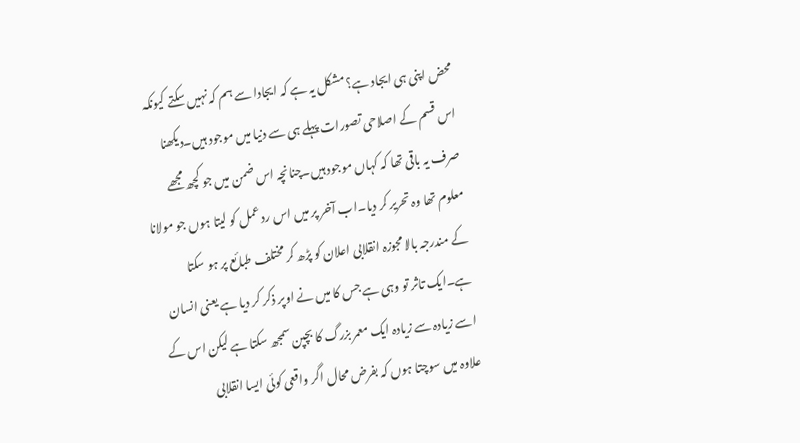محض اپنی ہی ایجاد ہے؟ مشکل یہ ہے کہ ایجادا سے ہم کہ نہیں سکتے کیونکہ اس قسم کے اصلاحی تصورات پہلے ہی سے دنیا میں موجود ہیں۔دیکھنا صرف یہ باقی تھا کہ کہاں موجود ہیں۔چنانچہ اس ضمن میں جو کچھ مجھے معلوم تھا وہ تحریر کر دیا۔اب آخر پر میں اس رد عمل کو لیتا ہوں جو مولانا کے مندرجہ بالا مجوزہ انقلابی اعلان کو پڑھ کر مختلف طبائع پر ہو سکتا ہے۔ایک تاثر تو وہی ہے جس کا میں نے اوپر ذکر کر دیا ہے یعنی انسان اسے زیادہ سے زیادہ ایک معمر بزرگ کا بچپن سمجھ سکتا ہے لیکن اس کے علاوہ میں سوچتا ہوں کہ بفرض محال اگر واقعی کوئی ایسا انقلابی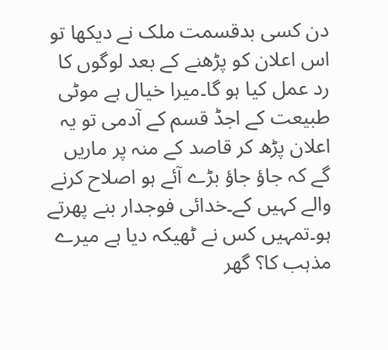دن کسی بدقسمت ملک نے دیکھا تو اس اعلان کو پڑھنے کے بعد لوگوں کا رد عمل کیا ہو گا۔میرا خیال ہے موٹی طبیعت کے اجڈ قسم کے آدمی تو یہ اعلان پڑھ کر قاصد کے منہ پر ماریں گے کہ جاؤ جاؤ بڑے آئے ہو اصلاح کرنے والے کہیں کے۔خدائی فوجدار بنے پھرتے ہو۔تمہیں کس نے ٹھیکہ دیا ہے میرے مذہب کا؟ گھر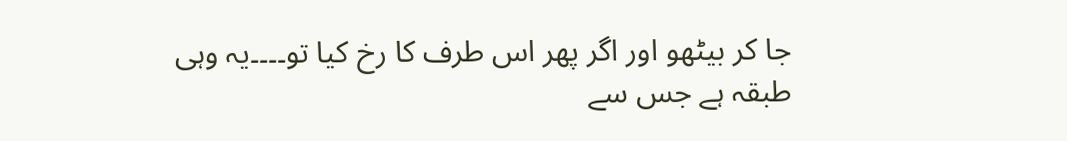جا کر بیٹھو اور اگر پھر اس طرف کا رخ کیا تو۔۔۔۔یہ وہی طبقہ ہے جس سے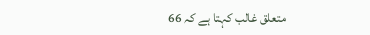متعلق غالب کہتا ہے کہ 66